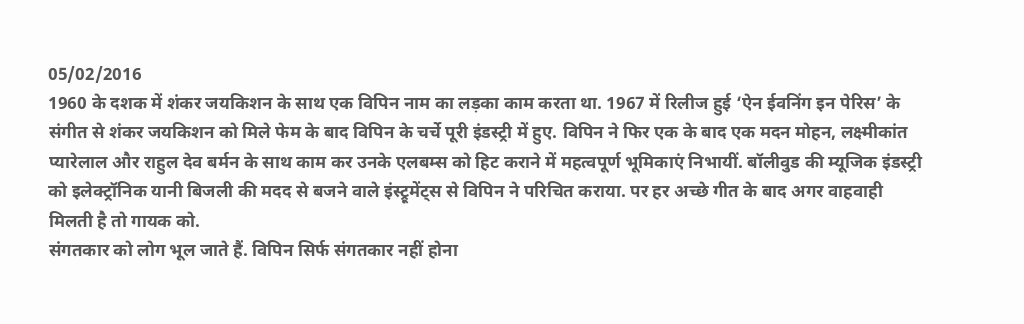05/02/2016
1960 के दशक में शंकर जयकिशन के साथ एक विपिन नाम का लड़का काम करता था. 1967 में रिलीज हुई ‘ऐन ईवनिंग इन पेरिस’ के संगीत से शंकर जयकिशन को मिले फेम के बाद विपिन के चर्चे पूरी इंडस्ट्री में हुए. विपिन ने फिर एक के बाद एक मदन मोहन, लक्ष्मीकांत प्यारेलाल और राहुल देव बर्मन के साथ काम कर उनके एलबम्स को हिट कराने में महत्वपूर्ण भूमिकाएं निभायीं. बॉलीवुड की म्यूजिक इंडस्ट्री को इलेक्ट्रॉनिक यानी बिजली की मदद से बजने वाले इंस्ट्रूमेंट्स से विपिन ने परिचित कराया. पर हर अच्छे गीत के बाद अगर वाहवाही मिलती है तो गायक को.
संगतकार को लोग भूल जाते हैं. विपिन सिर्फ संगतकार नहीं होना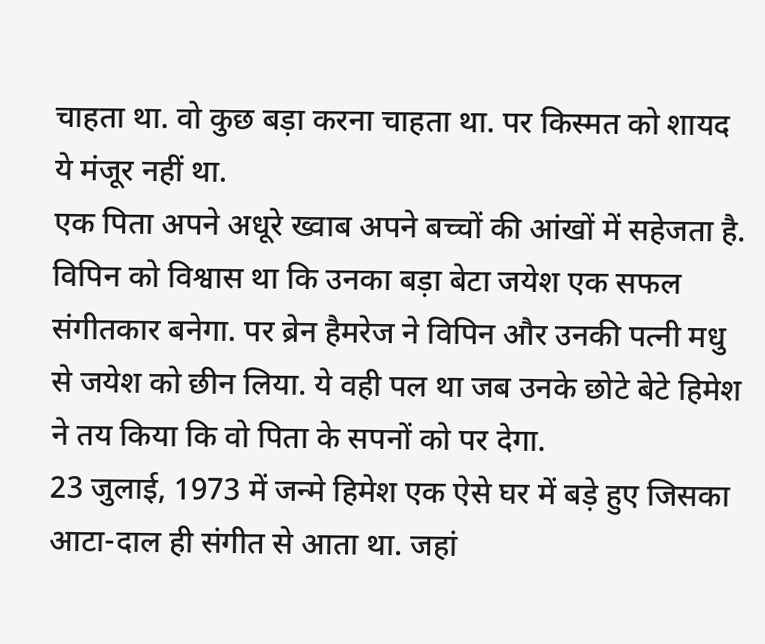चाहता था. वो कुछ बड़ा करना चाहता था. पर किस्मत को शायद ये मंजूर नहीं था.
एक पिता अपने अधूरे ख्वाब अपने बच्चों की आंखों में सहेजता है. विपिन को विश्वास था कि उनका बड़ा बेटा जयेश एक सफल संगीतकार बनेगा. पर ब्रेन हैमरेज ने विपिन और उनकी पत्नी मधु से जयेश को छीन लिया. ये वही पल था जब उनके छोटे बेटे हिमेश ने तय किया कि वो पिता के सपनों को पर देगा.
23 जुलाई, 1973 में जन्मे हिमेश एक ऐसे घर में बड़े हुए जिसका आटा-दाल ही संगीत से आता था. जहां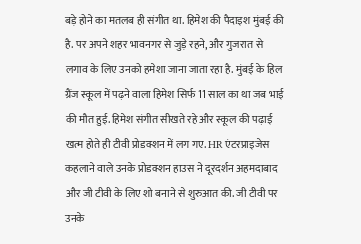बड़े होने का मतलब ही संगीत था. हिमेश की पैदाइश मुंबई की है. पर अपने शहर भावनगर से जुड़े रहने, और गुजरात से लगाव के लिए उनको हमेशा जाना जाता रहा है. मुंबई के हिल ग्रैंज स्कूल में पढ़ने वाला हिमेश सिर्फ 11 साल का था जब भाई की मौत हुई. हिमेश संगीत सीखते रहे और स्कूल की पढ़ाई खत्म होते ही टीवी प्रोडक्शन में लग गए. HR एंटरप्राइजेस कहलाने वाले उनके प्रोडक्शन हाउस ने दूरदर्शन अहमदाबाद और जी टीवी के लिए शो बनाने से शुरुआत की. जी टीवी पर उनके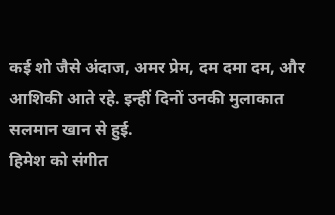कई शो जैसे अंदाज, अमर प्रेम, दम दमा दम, और आशिकी आते रहे. इन्हीं दिनों उनकी मुलाकात सलमान खान से हुई.
हिमेश को संगीत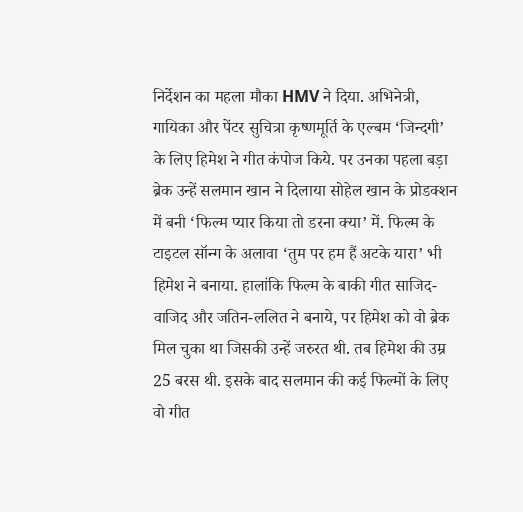निर्देशन का महला मौका HMV ने दिया. अभिनेत्री, गायिका और पेंटर सुचित्रा कृष्णमूर्ति के एल्बम ‘जिन्दगी’ के लिए हिमेश ने गीत कंपोज किये. पर उनका पहला बड़ा ब्रेक उन्हें सलमान खान ने दिलाया सोहेल खान के प्रोडक्शन में बनी ‘फिल्म प्यार किया तो डरना क्या’ में. फिल्म के टाइटल सॉन्ग के अलावा ‘तुम पर हम हैं अटके यारा’ भी हिमेश ने बनाया. हालांकि फिल्म के बाकी गीत साजिद-वाजिद और जतिन-ललित ने बनाये, पर हिमेश को वो ब्रेक मिल चुका था जिसकी उन्हें जरुरत थी. तब हिमेश की उम्र 25 बरस थी. इसके बाद सलमान की कई फिल्मों के लिए वो गीत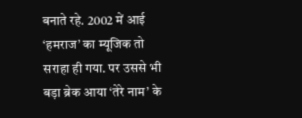बनाते रहे. 2002 में आई ‘हमराज’ का म्यूजिक तो सराहा ही गया. पर उससे भी बड़ा ब्रेक आया ‘तेरे नाम’ के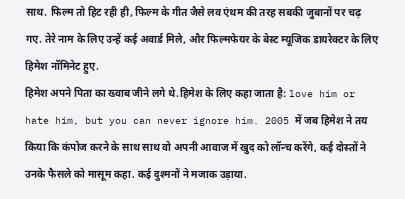साथ. फिल्म तो हिट रही ही, फिल्म के गीत जैसे लव एंथम की तरह सबकी जुबानों पर चढ़ गए. तेरे नाम के लिए उन्हें कई अवार्ड मिले, और फिल्मफेयर के बेस्ट म्यूजिक डायरेक्टर के लिए हिमेश नॉमिनेट हुए.
हिमेश अपने पिता का ख्वाब जीने लगे थे.हिमेश के लिए कहा जाता है: love him or hate him, but you can never ignore him. 2005 में जब हिमेश ने तय किया कि कंपोज करने के साथ साथ वो अपनी आवाज में खुद को लॉन्च करेंगे, कई दोस्तों ने उनके फैसले को मासूम कहा. कई दुश्मनों ने मजाक उड़ाया.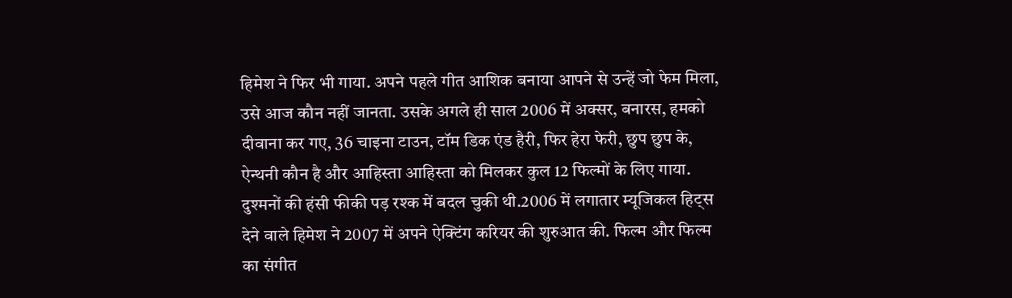हिमेश ने फिर भी गाया. अपने पहले गीत आशिक बनाया आपने से उन्हें जो फेम मिला, उसे आज कौन नहीं जानता. उसके अगले ही साल 2006 में अक्सर, बनारस, हमको दीवाना कर गए, 36 चाइना टाउन, टॉम डिक एंड हैरी, फिर हेरा फेरी, छुप छुप के, ऐन्थनी कौन है और आहिस्ता आहिस्ता को मिलकर कुल 12 फिल्मों के लिए गाया. दुश्मनों की हंसी फीकी पड़ रश्क में बदल चुकी थी.2006 में लगातार म्यूजिकल हिट्स देने वाले हिमेश ने 2007 में अपने ऐक्टिंग करियर की शुरुआत की. फिल्म और फिल्म का संगीत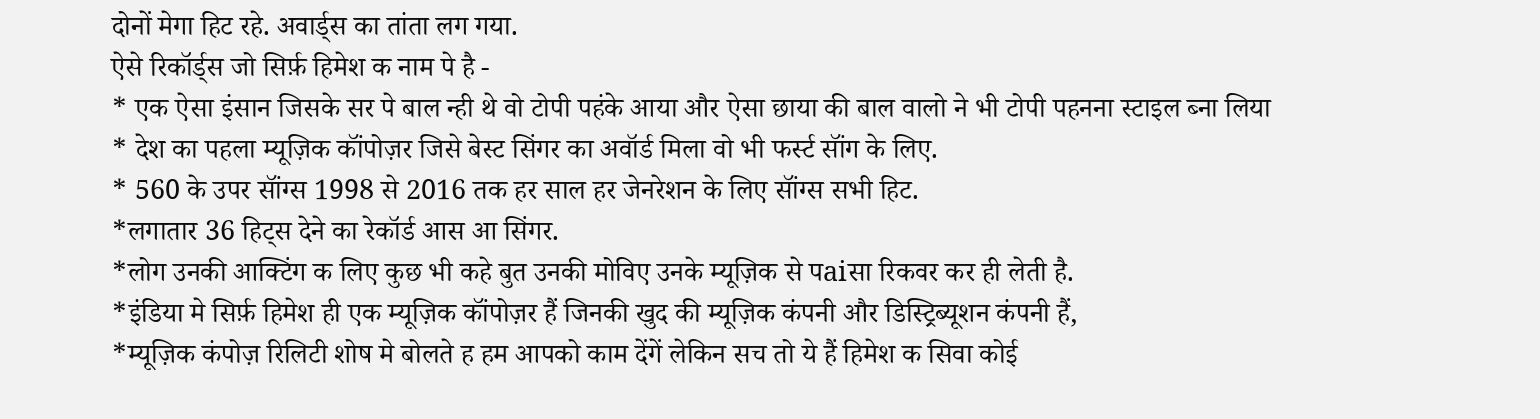दोनों मेगा हिट रहे. अवार्ड्स का तांता लग गया.
ऐसे रिकॉर्ड्स जो सिर्फ़ हिमेश क नाम पे है -
* एक ऐसा इंसान जिसके सर पे बाल न्ही थे वो टोपी पहंके आया और ऐसा छाया की बाल वालो ने भी टोपी पहनना स्टाइल ब्ना लिया
* देश का पहला म्यूज़िक कॉंपोज़र जिसे बेस्ट सिंगर का अवॉर्ड मिला वो भी फर्स्ट सॉंग के लिए.
* 560 के उपर सॉंग्स 1998 से 2016 तक हर साल हर जेनरेशन के लिए सॉंग्स सभी हिट.
*लगातार 36 हिट्स देने का रेकॉर्ड आस आ सिंगर.
*लोग उनकी आक्टिंग क लिए कुछ भी कहे बुत उनकी मोविए उनके म्यूज़िक से पaiसा रिकवर कर ही लेती है.
*इंडिया मे सिर्फ़ हिमेश ही एक म्यूज़िक कॉंपोज़र हैं जिनकी खुद की म्यूज़िक कंपनी और डिस्ट्रिब्यूशन कंपनी हैं,
*म्यूज़िक कंपोज़ रिलिटी शोष मे बोलते ह हम आपको काम देंगें लेकिन सच तो ये हैं हिमेश क सिवा कोई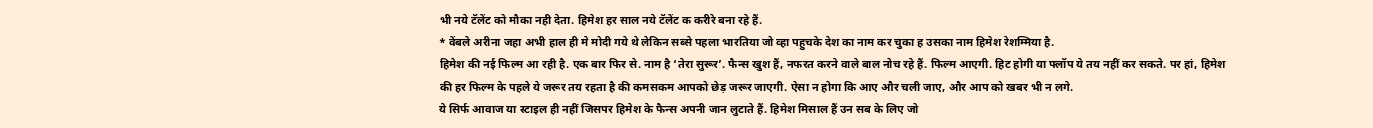भी नये टॅलेंट को मौका नही देता. हिमेश हर साल नये टॅलेंट क करीरे बना रहे हैं.
* वेंबले अरीना जहा अभी हाल ही मे मोदी गये थे लेकिन सब्से पहला भारतिया जो व्हा पहुचके देश का नाम कर चुका ह उसका नाम हिमेश रेशम्मिया है.
हिमेश की नई फिल्म आ रही है. एक बार फिर से. नाम है ‘तेरा सुरूर’. फैन्स खुश हैं, नफरत करने वाले बाल नोच रहे हैं. फिल्म आएगी. हिट होगी या फ्लॉप ये तय नहीं कर सकते. पर हां, हिमेश की हर फिल्म के पहले ये जरूर तय रहता है की कमसकम आपको छेड़ जरूर जाएगी. ऐसा न होगा कि आए और चली जाए, और आप को खबर भी न लगे.
ये सिर्फ आवाज या स्टाइल ही नहीं जिसपर हिमेश के फैन्स अपनी जान लुटाते हैं. हिमेश मिसाल हैं उन सब के लिए जो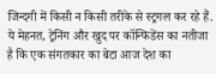जिन्दगी में किसी न किसी तरीके से स्ट्रगल कर रहे हैं. ये मेहनत, ट्रेनिंग और खुद पर कॉन्फिडेंस का नतीजा है कि एक संगतकार का बेटा आज देश का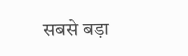सबसे बड़ा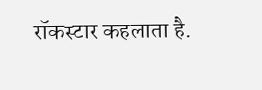रॉकस्टार कहलाता है.